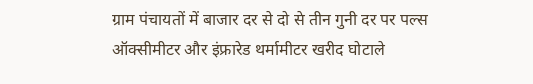ग्राम पंचायतों में बाजार दर से दो से तीन गुनी दर पर पल्स ऑक्सीमीटर और इंफ्रारेड थर्मामीटर खरीद घोटाले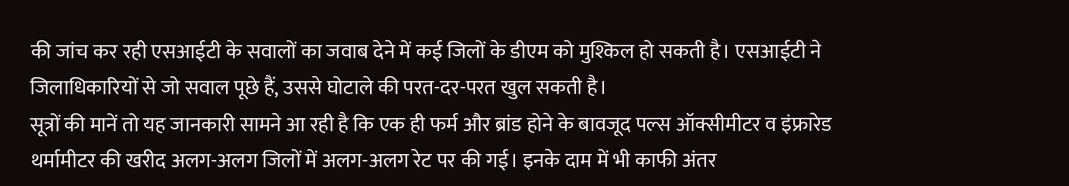की जांच कर रही एसआईटी के सवालों का जवाब देने में कई जिलों के डीएम को मुश्किल हो सकती है। एसआईटी ने जिलाधिकारियों से जो सवाल पूछे हैं, उससे घोटाले की परत-दर-परत खुल सकती है।
सूत्रों की मानें तो यह जानकारी सामने आ रही है कि एक ही फर्म और ब्रांड होने के बावजूद पल्स ऑक्सीमीटर व इंफ्रारेड थर्मामीटर की खरीद अलग-अलग जिलों में अलग-अलग रेट पर की गई। इनके दाम में भी काफी अंतर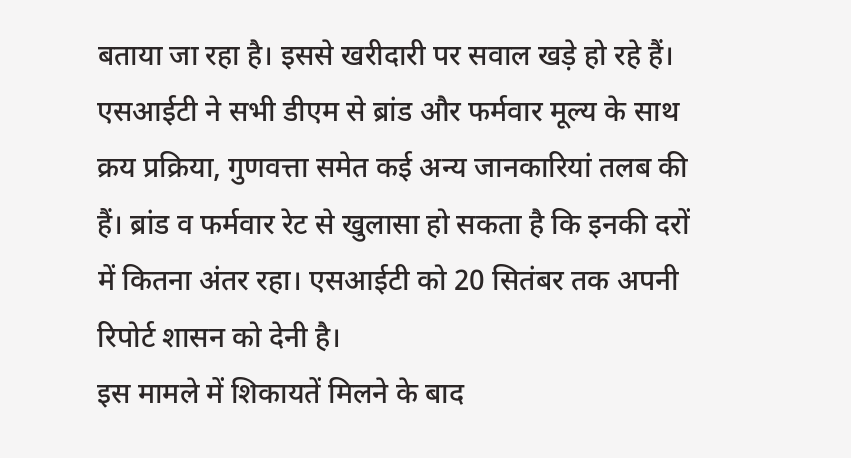बताया जा रहा है। इससे खरीदारी पर सवाल खड़े हो रहे हैं।
एसआईटी ने सभी डीएम से ब्रांड और फर्मवार मूल्य के साथ क्रय प्रक्रिया, गुणवत्ता समेत कई अन्य जानकारियां तलब की हैं। ब्रांड व फर्मवार रेट से खुलासा हो सकता है कि इनकी दरों में कितना अंतर रहा। एसआईटी को 20 सितंबर तक अपनी रिपोर्ट शासन को देनी है।
इस मामले में शिकायतें मिलने के बाद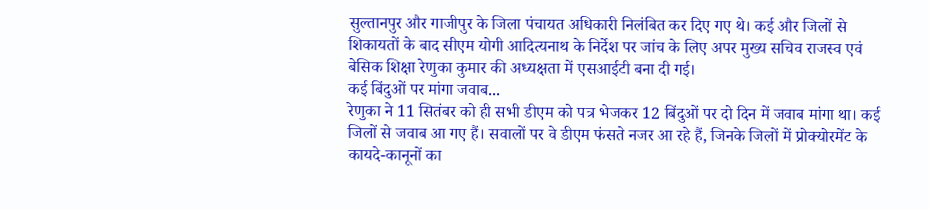सुल्तानपुर और गाजीपुर के जिला पंचायत अधिकारी निलंबित कर दिए गए थे। कई और जिलों से शिकायतों के बाद सीएम योगी आदित्यनाथ के निर्देश पर जांच के लिए अपर मुख्य सचिव राजस्व एवं बेसिक शिक्षा रेणुका कुमार की अध्यक्षता में एसआईटी बना दी गई।
कई बिंदुओं पर मांगा जवाब...
रेणुका ने 11 सितंबर को ही सभी डीएम को पत्र भेजकर 12 बिंदुओं पर दो दिन में जवाब मांगा था। कई जिलों से जवाब आ गए हैं। सवालों पर वे डीएम फंसते नजर आ रहे हैं, जिनके जिलों में प्रोक्योरमेंट के कायदे-कानूनों का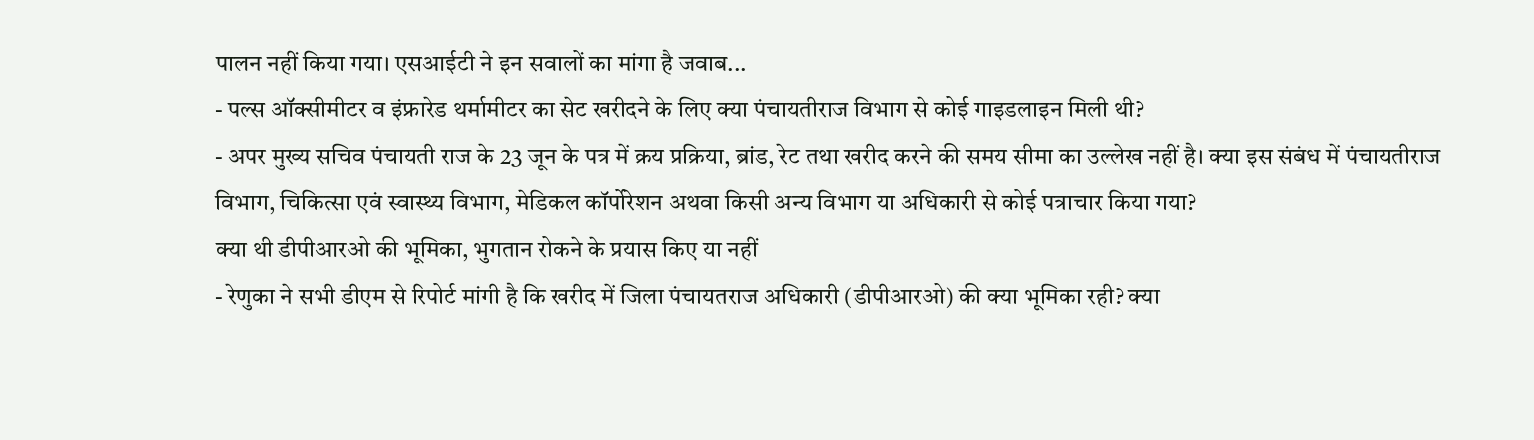पालन नहीं किया गया। एसआईटी ने इन सवालों का मांगा है जवाब...
- पल्स ऑक्सीमीटर व इंफ्रारेड थर्मामीटर का सेट खरीदने के लिए क्या पंचायतीराज विभाग से कोई गाइडलाइन मिली थी?
- अपर मुख्य सचिव पंचायती राज के 23 जून के पत्र में क्रय प्रक्रिया, ब्रांड, रेट तथा खरीद करने की समय सीमा का उल्लेख नहीं है। क्या इस संबंध में पंचायतीराज विभाग, चिकित्सा एवं स्वास्थ्य विभाग, मेडिकल कॉर्पोरेशन अथवा किसी अन्य विभाग या अधिकारी से कोई पत्राचार किया गया?
क्या थी डीपीआरओ की भूमिका, भुगतान रोकने के प्रयास किए या नहीं
- रेणुका ने सभी डीएम से रिपोर्ट मांगी है कि खरीद में जिला पंचायतराज अधिकारी (डीपीआरओ) की क्या भूमिका रही? क्या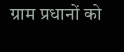ग्राम प्रधानों को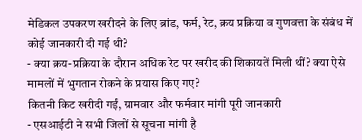मेडिकल उपकरण खरीदने के लिए ब्रांड, फर्म, रेट, क्रय प्रक्रिया व गुणवत्ता के संबंध में कोई जानकारी दी गई थी?
- क्या क्रय-प्रक्रिया के दौरान अधिक रेट पर खरीद की शिकायतें मिली थीं? क्या ऐसे मामलों में भुगतान रोकने के प्रयास किए गए?
कितनी किट खरीदी गईं, ग्रामवार और फर्मवार मांगी पूरी जानकारी
- एसआईटी ने सभी जिलों से सूचना मांगी है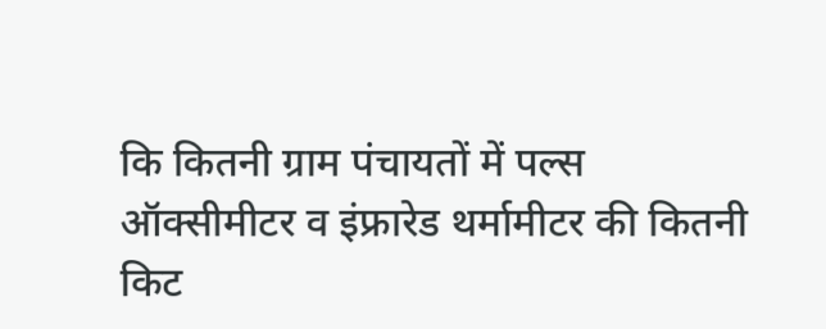कि कितनी ग्राम पंचायतों में पल्स ऑक्सीमीटर व इंफ्रारेड थर्मामीटर की कितनी किट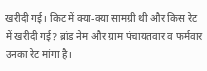खरीदी गई। किट में क्या-क्या सामग्री थी और किस रेट में खरीदी गई? ब्रांड नेम और ग्राम पंचायतवार व फर्मवार उनका रेट मांगा है।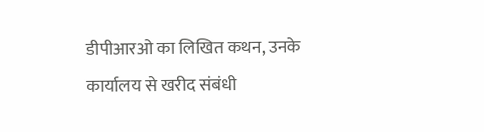डीपीआरओ का लिखित कथन, उनके कार्यालय से खरीद संबंधी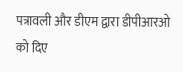पत्रावली और डीएम द्वारा डीपीआरओ को दिए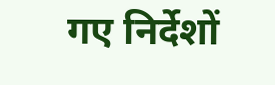गए निर्देशों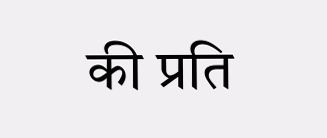की प्रति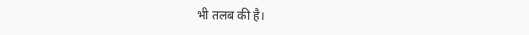भी तलब की है।